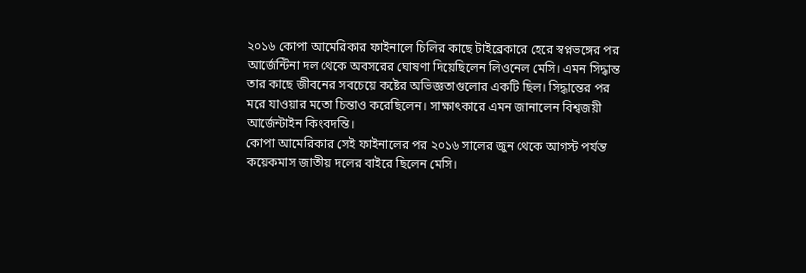২০১৬ কোপা আমেরিকার ফাইনালে চিলির কাছে টাইব্রেকারে হেরে স্বপ্নভঙ্গের পর আর্জেন্টিনা দল থেকে অবসরের ঘোষণা দিয়েছিলেন লিওনেল মেসি। এমন সিদ্ধান্ত তার কাছে জীবনের সবচেয়ে কষ্টের অভিজ্ঞতাগুলোর একটি ছিল। সিদ্ধান্তের পর মরে যাওয়ার মতো চিন্তাও করেছিলেন। সাক্ষাৎকারে এমন জানালেন বিশ্বজয়ী আর্জেন্টাইন কিংবদন্তি।
কোপা আমেরিকার সেই ফাইনালের পর ২০১৬ সালের জুন থেকে আগস্ট পর্যন্ত কয়েকমাস জাতীয় দলের বাইরে ছিলেন মেসি।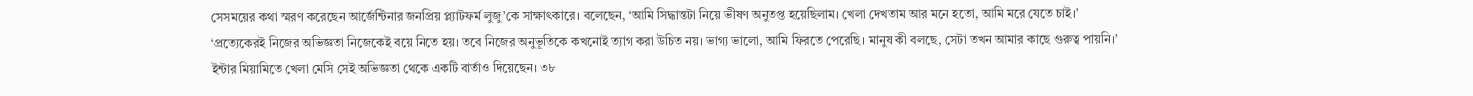সেসময়ের কথা স্মরণ করেছেন আর্জেন্টিনার জনপ্রিয় প্ল্যাটফর্ম লুজু’কে সাক্ষাৎকারে। বলেছেন, ‘আমি সিদ্ধান্তটা নিয়ে ভীষণ অনুতপ্ত হয়েছিলাম। খেলা দেখতাম আর মনে হতো, আমি মরে যেতে চাই।’
‘প্রত্যেকেরই নিজের অভিজ্ঞতা নিজেকেই বয়ে নিতে হয়। তবে নিজের অনুভূতিকে কখনোই ত্যাগ করা উচিত নয়। ভাগ্য ভালো, আমি ফিরতে পেরেছি। মানুষ কী বলছে, সেটা তখন আমার কাছে গুরুত্ব পায়নি।’
ইন্টার মিয়ামিতে খেলা মেসি সেই অভিজ্ঞতা থেকে একটি বার্তাও দিয়েছেন। ৩৮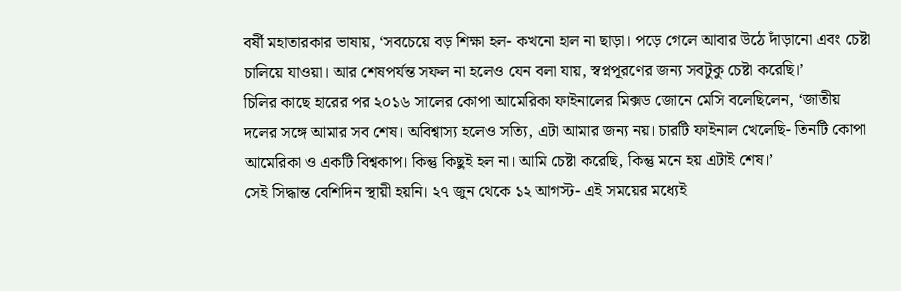বর্ষী মহাতারকার ভাষায়, ‘সবচেয়ে বড় শিক্ষা হল- কখনো হাল না ছাড়া। পড়ে গেলে আবার উঠে দাঁড়ানো এবং চেষ্টা চালিয়ে যাওয়া। আর শেষপর্যন্ত সফল না হলেও যেন বলা যায়, স্বপ্নপূরণের জন্য সবটুকু চেষ্টা করেছি।’
চিলির কাছে হারের পর ২০১৬ সালের কোপা আমেরিকা ফাইনালের মিক্সড জোনে মেসি বলেছিলেন, ‘জাতীয় দলের সঙ্গে আমার সব শেষ। অবিশ্বাস্য হলেও সত্যি, এটা আমার জন্য নয়। চারটি ফাইনাল খেলেছি- তিনটি কোপা আমেরিকা ও একটি বিশ্বকাপ। কিন্তু কিছুই হল না। আমি চেষ্টা করেছি, কিন্তু মনে হয় এটাই শেষ।’
সেই সিদ্ধান্ত বেশিদিন স্থায়ী হয়নি। ২৭ জুন থেকে ১২ আগস্ট- এই সময়ের মধ্যেই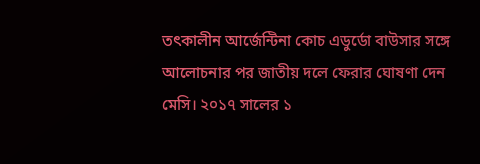তৎকালীন আর্জেন্টিনা কোচ এডুর্ডো বাউসার সঙ্গে আলোচনার পর জাতীয় দলে ফেরার ঘোষণা দেন মেসি। ২০১৭ সালের ১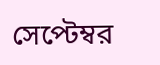সেপ্টেম্বর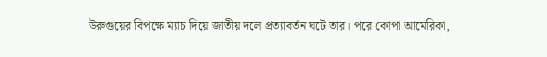উরুগুয়ের বিপক্ষে ম্যাচ দিয়ে জাতীয় দলে প্রত্যাবর্তন ঘটে তার। পরে কোপা আমেরিকা,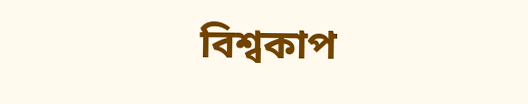বিশ্বকাপ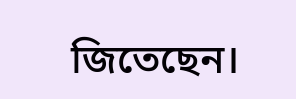জিতেছেন।